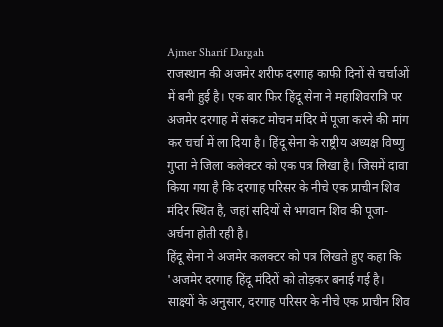Ajmer Sharif Dargah
राजस्थान की अजमेर शरीफ दरगाह काफी दिनों से चर्चाओं में बनी हुई है। एक बार फिर हिंदू सेना ने महाशिवरात्रि पर अजमेर दरगाह में संकट मोचन मंदिर में पूजा करने की मांग कर चर्चा में ला दिया है। हिंदू सेना के राष्ट्रीय अध्यक्ष विष्णु गुप्ता ने जिला कलेक्टर को एक पत्र लिखा है। जिसमें दावा किया गया है कि दरगाह परिसर के नीचे एक प्राचीन शिव मंदिर स्थित है, जहां सदियों से भगवान शिव की पूजा-अर्चना होती रही है।
हिंदू सेना ने अजमेर कलक्टर को पत्र लिखते हुए कहा कि 'अजमेर दरगाह हिंदू मंदिरों को तोड़कर बनाई गई है। साक्ष्यों के अनुसार, दरगाह परिसर के नीचे एक प्राचीन शिव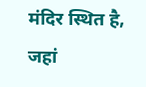मंदिर स्थित है, जहां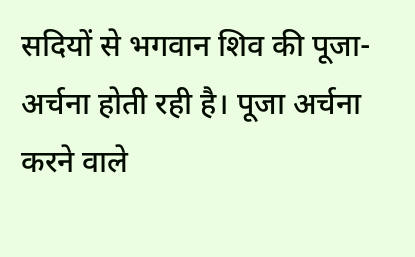सदियों से भगवान शिव की पूजा-अर्चना होती रही है। पूजा अर्चना करने वाले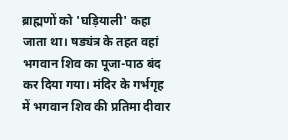ब्राह्मणों को 'घड़ियाली' कहा जाता था। षड्यंत्र के तहत वहां भगवान शिव का पूजा-पाठ बंद कर दिया गया। मंदिर के गर्भगृह में भगवान शिव की प्रतिमा दीवार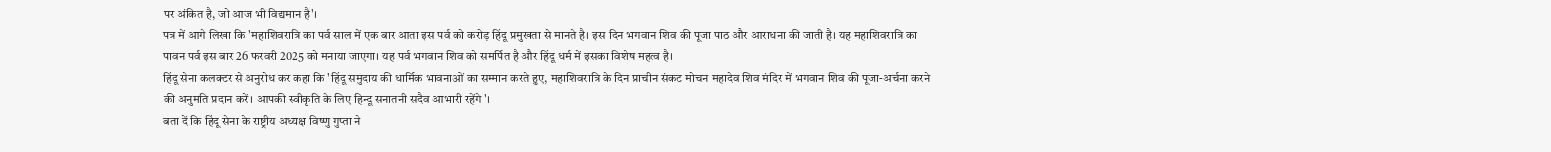पर अंकित है, जो आज भी विद्यमान है'।
पत्र में आगे लिखा कि 'महाशिवरात्रि का पर्व साल में एक बार आता इस पर्व को करोड़ हिंदू प्रमुखता से मानते है। इस दिन भगवान शिव की पूजा पाठ और आराधना की जाती है। यह महाशिवरात्रि का पावन पर्व इस बार 26 फरवरी 2025 को मनाया जाएगा। यह पर्व भगवान शिव को समर्पित है और हिंदू धर्म में इसका विशेष महत्व है।
हिंदू सेना कलक्टर से अनुरोध कर कहा कि 'हिंदू समुदाय की धार्मिक भावनाओं का सम्मान करते हुए, महाशिवरात्रि के दिन प्राचीन संकट मोचन महादेव शिव मंदिर में भगवान शिव की पूजा-अर्चना करने की अनुमति प्रदान करें। आपकी स्वीकृति के लिए हिन्दू सनातनी सदैव आभारी रहेंगे'।
बता दें कि हिंदू सेना के राष्ट्रीय अध्यक्ष विष्णु गुप्ता ने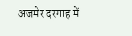अजमेर दरगाह में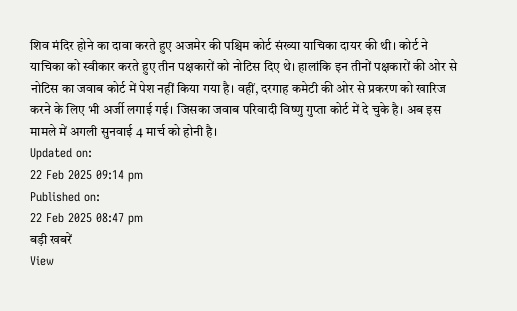शिव मंदिर होने का दावा करते हुए अजमेर की पश्चिम कोर्ट संख्या याचिका दायर की थी। कोर्ट ने याचिका को स्वीकार करते हुए तीन पक्षकारों को नोटिस दिए थे। हालांकि इन तीनों पक्षकारों की ओर से नोटिस का जवाब कोर्ट में पेश नहीं किया गया है। वहीं, दरगाह कमेटी की ओर से प्रकरण को खारिज करने के लिए भी अर्जी लगाई गई। जिसका जवाब परिवादी विष्णु गुप्ता कोर्ट में दे चुके है। अब इस मामले में अगली सुनवाई 4 मार्च को होनी है।
Updated on:
22 Feb 2025 09:14 pm
Published on:
22 Feb 2025 08:47 pm
बड़ी खबरें
View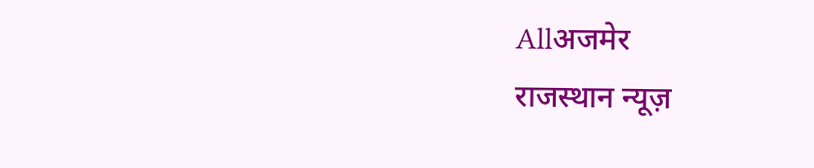Allअजमेर
राजस्थान न्यूज़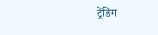ट्रेंडिंग